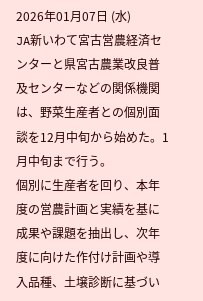2026年01月07日 (水)
JA新いわて宮古営農経済センターと県宮古農業改良普及センターなどの関係機関は、野菜生産者との個別面談を12月中旬から始めた。1月中旬まで行う。
個別に生産者を回り、本年度の営農計画と実績を基に成果や課題を抽出し、次年度に向けた作付け計画や導入品種、土壌診断に基づい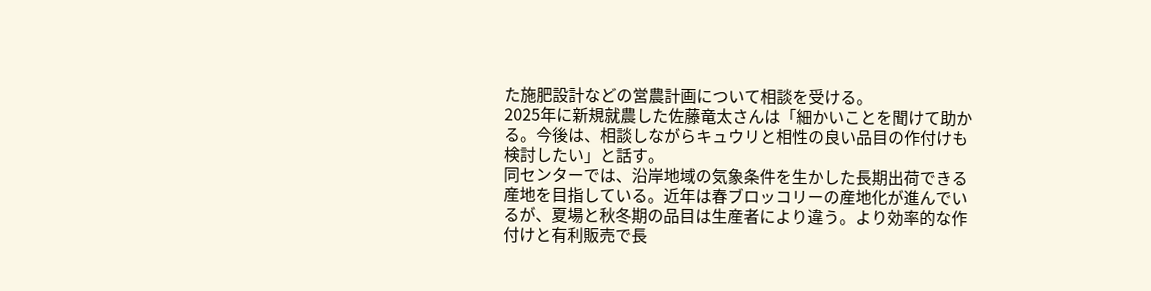た施肥設計などの営農計画について相談を受ける。
2025年に新規就農した佐藤竜太さんは「細かいことを聞けて助かる。今後は、相談しながらキュウリと相性の良い品目の作付けも検討したい」と話す。
同センターでは、沿岸地域の気象条件を生かした長期出荷できる産地を目指している。近年は春ブロッコリーの産地化が進んでいるが、夏場と秋冬期の品目は生産者により違う。より効率的な作付けと有利販売で長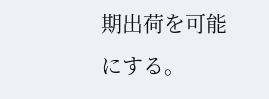期出荷を可能にする。